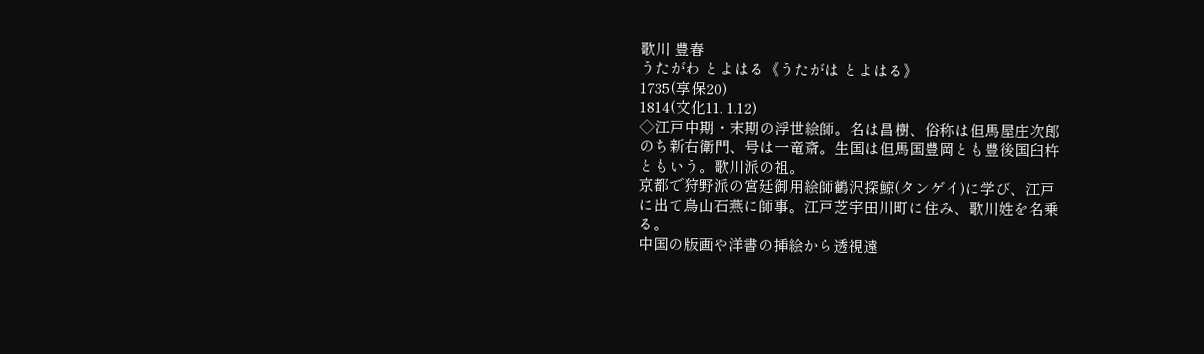歌川 豊春
うたがわ とよはる《うたがは とよはる》
1735(享保20)
1814(文化11. 1.12)
◇江戸中期・末期の浮世絵師。名は昌樹、俗称は但馬屋庄次郎
のち新右衛門、号は一竜斎。生国は但馬国豊岡とも豊後国臼杵
ともいう。歌川派の祖。
京都で狩野派の宮廷御用絵師鶴沢探鯨(タンゲイ)に学び、江戸
に出て鳥山石燕に師事。江戸芝宇田川町に住み、歌川姓を名乗
る。
中国の版画や洋書の挿絵から透視遠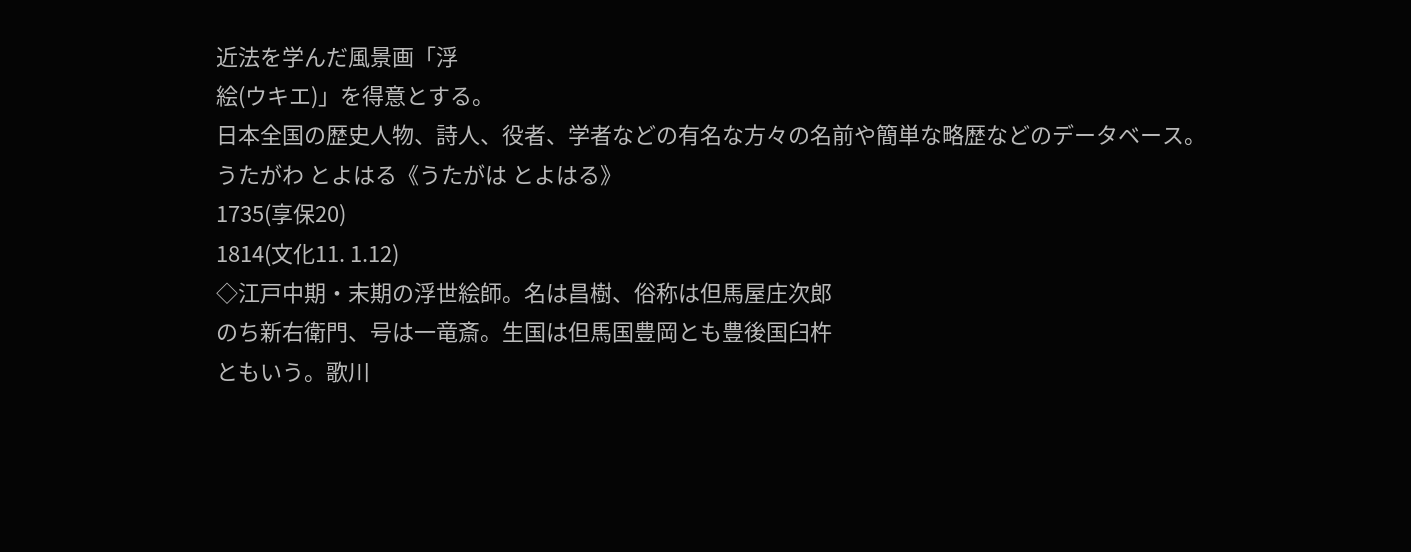近法を学んだ風景画「浮
絵(ウキエ)」を得意とする。
日本全国の歴史人物、詩人、役者、学者などの有名な方々の名前や簡単な略歴などのデータベース。
うたがわ とよはる《うたがは とよはる》
1735(享保20)
1814(文化11. 1.12)
◇江戸中期・末期の浮世絵師。名は昌樹、俗称は但馬屋庄次郎
のち新右衛門、号は一竜斎。生国は但馬国豊岡とも豊後国臼杵
ともいう。歌川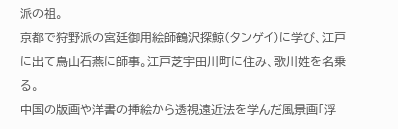派の祖。
京都で狩野派の宮廷御用絵師鶴沢探鯨(タンゲイ)に学び、江戸
に出て鳥山石燕に師事。江戸芝宇田川町に住み、歌川姓を名乗
る。
中国の版画や洋書の挿絵から透視遠近法を学んだ風景画「浮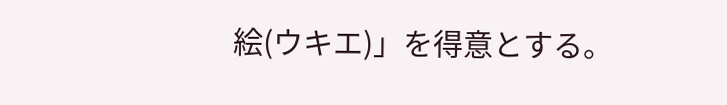絵(ウキエ)」を得意とする。